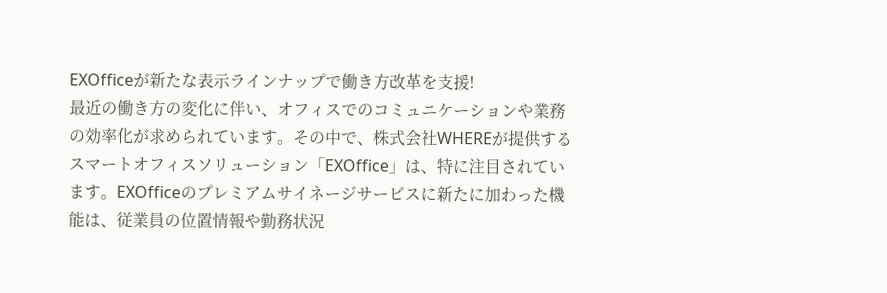EXOfficeが新たな表示ラインナップで働き方改革を支援!
最近の働き方の変化に伴い、オフィスでのコミュニケーションや業務の効率化が求められています。その中で、株式会社WHEREが提供するスマートオフィスソリューション「EXOffice」は、特に注目されています。EXOfficeのプレミアムサイネージサービスに新たに加わった機能は、従業員の位置情報や勤務状況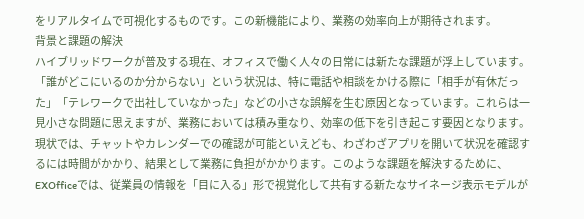をリアルタイムで可視化するものです。この新機能により、業務の効率向上が期待されます。
背景と課題の解決
ハイブリッドワークが普及する現在、オフィスで働く人々の日常には新たな課題が浮上しています。「誰がどこにいるのか分からない」という状況は、特に電話や相談をかける際に「相手が有休だった」「テレワークで出社していなかった」などの小さな誤解を生む原因となっています。これらは一見小さな問題に思えますが、業務においては積み重なり、効率の低下を引き起こす要因となります。
現状では、チャットやカレンダーでの確認が可能といえども、わざわざアプリを開いて状況を確認するには時間がかかり、結果として業務に負担がかかります。このような課題を解決するために、EXOfficeでは、従業員の情報を「目に入る」形で視覚化して共有する新たなサイネージ表示モデルが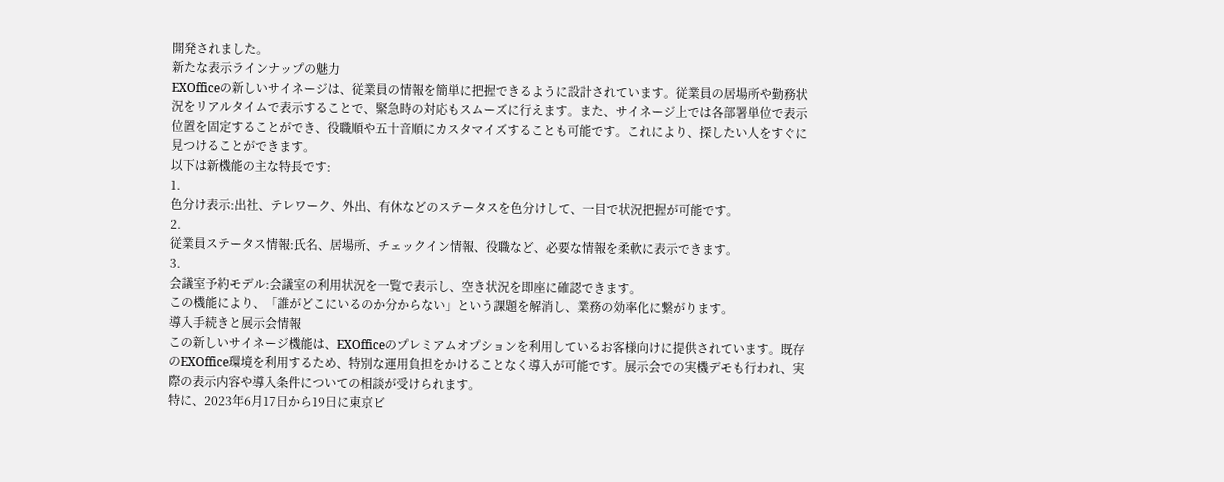開発されました。
新たな表示ラインナップの魅力
EXOfficeの新しいサイネージは、従業員の情報を簡単に把握できるように設計されています。従業員の居場所や勤務状況をリアルタイムで表示することで、緊急時の対応もスムーズに行えます。また、サイネージ上では各部署単位で表示位置を固定することができ、役職順や五十音順にカスタマイズすることも可能です。これにより、探したい人をすぐに見つけることができます。
以下は新機能の主な特長です:
1.
色分け表示:出社、テレワーク、外出、有休などのステータスを色分けして、一目で状況把握が可能です。
2.
従業員ステータス情報:氏名、居場所、チェックイン情報、役職など、必要な情報を柔軟に表示できます。
3.
会議室予約モデル:会議室の利用状況を一覧で表示し、空き状況を即座に確認できます。
この機能により、「誰がどこにいるのか分からない」という課題を解消し、業務の効率化に繋がります。
導入手続きと展示会情報
この新しいサイネージ機能は、EXOfficeのプレミアムオプションを利用しているお客様向けに提供されています。既存のEXOffice環境を利用するため、特別な運用負担をかけることなく導入が可能です。展示会での実機デモも行われ、実際の表示内容や導入条件についての相談が受けられます。
特に、2023年6月17日から19日に東京ビ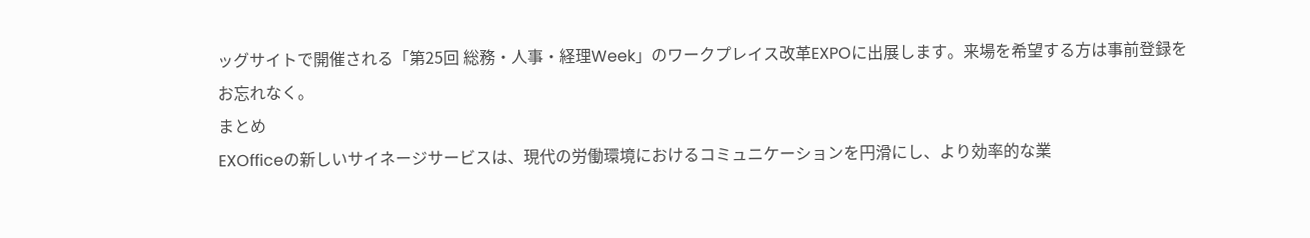ッグサイトで開催される「第25回 総務・人事・経理Week」のワークプレイス改革EXPOに出展します。来場を希望する方は事前登録をお忘れなく。
まとめ
EXOfficeの新しいサイネージサービスは、現代の労働環境におけるコミュニケーションを円滑にし、より効率的な業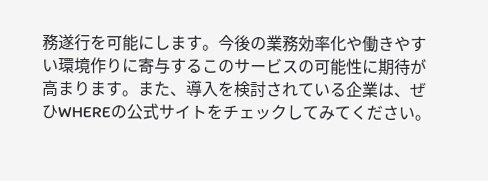務遂行を可能にします。今後の業務効率化や働きやすい環境作りに寄与するこのサービスの可能性に期待が高まります。また、導入を検討されている企業は、ぜひWHEREの公式サイトをチェックしてみてください。